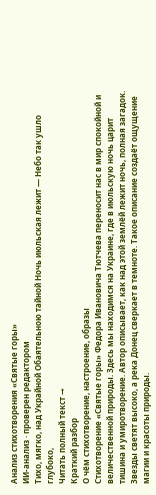Анализ стихотворения «Святые горы»
ИИ-анализ · проверен редактором
Тихо, мягко, над Украйной Обаятельною тайной Ночь июльская лежит — Небо так ушло глубоко,
Читать полный текст →
Краткий разбор
О чём стихотворение, настроение, образы
Стихотворение «Святые горы» Федора Ивановича Тютчева переносит нас в мир спокойной и величественной природы. Здесь мы находимся на Украине, где в июльскую ночь царит тишина и умиротворение. Автор описывает, как над этой землёй лежит ночь, полная загадок. Звезды светят высоко, а река Донец сверкает в темноте. Такое описание создаёт ощущение магии и красоты природы.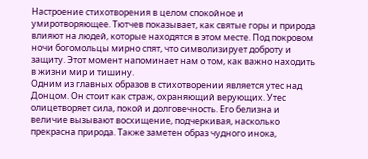Настроение стихотворения в целом спокойное и умиротворяющее. Тютчев показывает, как святые горы и природа влияют на людей, которые находятся в этом месте. Под покровом ночи богомольцы мирно спят, что символизирует доброту и защиту. Этот момент напоминает нам о том, как важно находить в жизни мир и тишину.
Одним из главных образов в стихотворении является утес над Донцом. Он стоит как страж, охраняющий верующих. Утес олицетворяет сила, покой и долговечность. Его белизна и величие вызывают восхищение, подчеркивая, насколько прекрасна природа. Также заметен образ чудного инока,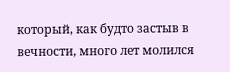который, как будто застыв в вечности, много лет молился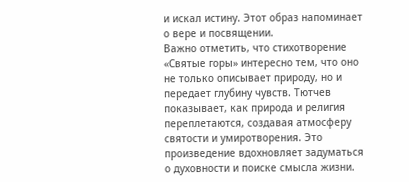и искал истину. Этот образ напоминает о вере и посвящении.
Важно отметить, что стихотворение «Святые горы» интересно тем, что оно не только описывает природу, но и передает глубину чувств. Тютчев показывает, как природа и религия переплетаются, создавая атмосферу святости и умиротворения. Это произведение вдохновляет задуматься о духовности и поиске смысла жизни.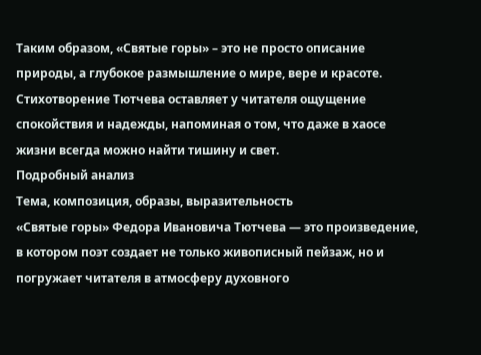Таким образом, «Святые горы» – это не просто описание природы, а глубокое размышление о мире, вере и красоте. Стихотворение Тютчева оставляет у читателя ощущение спокойствия и надежды, напоминая о том, что даже в хаосе жизни всегда можно найти тишину и свет.
Подробный анализ
Тема, композиция, образы, выразительность
«Святые горы» Федора Ивановича Тютчева — это произведение, в котором поэт создает не только живописный пейзаж, но и погружает читателя в атмосферу духовного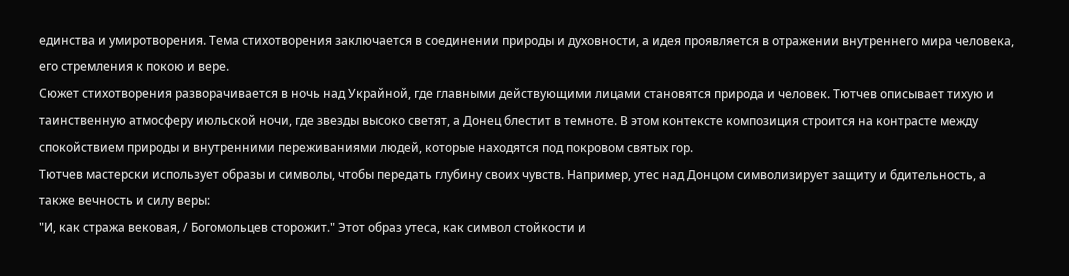единства и умиротворения. Тема стихотворения заключается в соединении природы и духовности, а идея проявляется в отражении внутреннего мира человека, его стремления к покою и вере.
Сюжет стихотворения разворачивается в ночь над Украйной, где главными действующими лицами становятся природа и человек. Тютчев описывает тихую и таинственную атмосферу июльской ночи, где звезды высоко светят, а Донец блестит в темноте. В этом контексте композиция строится на контрасте между спокойствием природы и внутренними переживаниями людей, которые находятся под покровом святых гор.
Тютчев мастерски использует образы и символы, чтобы передать глубину своих чувств. Например, утес над Донцом символизирует защиту и бдительность, а также вечность и силу веры:
"И, как стража вековая, / Богомольцев сторожит." Этот образ утеса, как символ стойкости и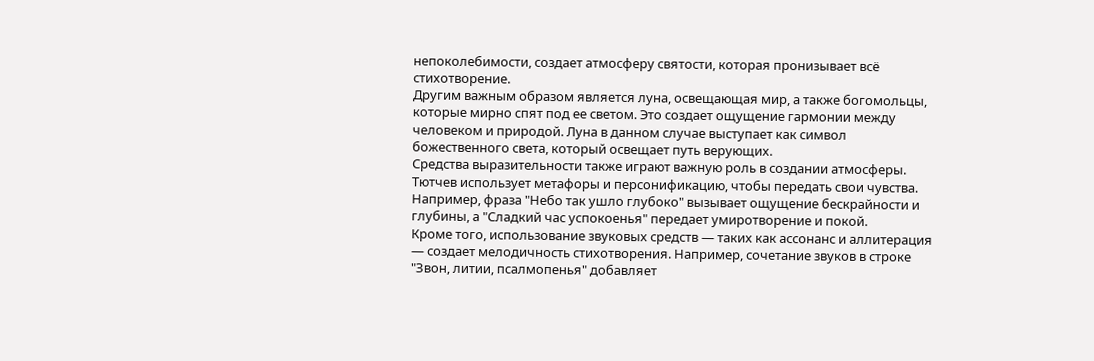непоколебимости, создает атмосферу святости, которая пронизывает всё стихотворение.
Другим важным образом является луна, освещающая мир, а также богомольцы, которые мирно спят под ее светом. Это создает ощущение гармонии между человеком и природой. Луна в данном случае выступает как символ божественного света, который освещает путь верующих.
Средства выразительности также играют важную роль в создании атмосферы. Тютчев использует метафоры и персонификацию, чтобы передать свои чувства. Например, фраза "Небо так ушло глубоко" вызывает ощущение бескрайности и глубины, а "Сладкий час успокоенья" передает умиротворение и покой.
Кроме того, использование звуковых средств — таких как ассонанс и аллитерация — создает мелодичность стихотворения. Например, сочетание звуков в строке "Звон, литии, псалмопенья" добавляет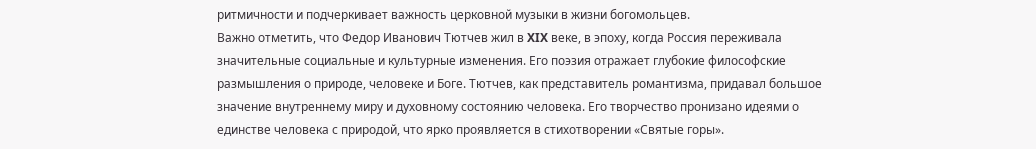ритмичности и подчеркивает важность церковной музыки в жизни богомольцев.
Важно отметить, что Федор Иванович Тютчев жил в XIX веке, в эпоху, когда Россия переживала значительные социальные и культурные изменения. Его поэзия отражает глубокие философские размышления о природе, человеке и Боге. Тютчев, как представитель романтизма, придавал большое значение внутреннему миру и духовному состоянию человека. Его творчество пронизано идеями о единстве человека с природой, что ярко проявляется в стихотворении «Святые горы».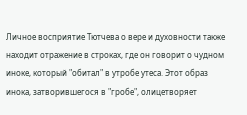Личное восприятие Тютчева о вере и духовности также находит отражение в строках, где он говорит о чудном иноке, который "обитал" в утробе утеса. Этот образ инока, затворившегося в "гробе", олицетворяет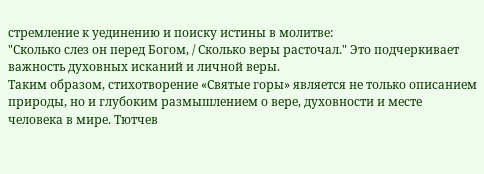стремление к уединению и поиску истины в молитве:
"Сколько слез он перед Богом, / Сколько веры расточал." Это подчеркивает важность духовных исканий и личной веры.
Таким образом, стихотворение «Святые горы» является не только описанием природы, но и глубоким размышлением о вере, духовности и месте человека в мире. Тютчев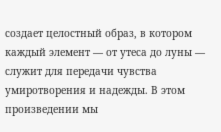создает целостный образ, в котором каждый элемент — от утеса до луны — служит для передачи чувства умиротворения и надежды. В этом произведении мы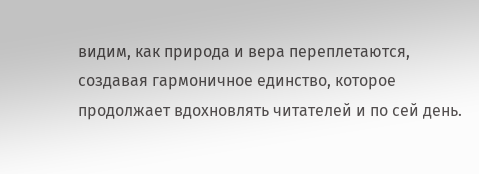видим, как природа и вера переплетаются, создавая гармоничное единство, которое продолжает вдохновлять читателей и по сей день.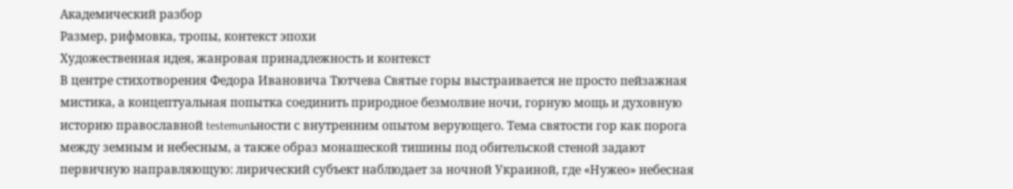Академический разбор
Размер, рифмовка, тропы, контекст эпохи
Художественная идея, жанровая принадлежность и контекст
В центре стихотворения Федора Ивановича Тютчева Святые горы выстраивается не просто пейзажная мистика, а концептуальная попытка соединить природное безмолвие ночи, горную мощь и духовную историю православной testemunьности с внутренним опытом верующего. Тема святости гор как порога между земным и небесным, а также образ монашеской тишины под обительской стеной задают первичную направляющую: лирический субъект наблюдает за ночной Украиной, где «Нужео» небесная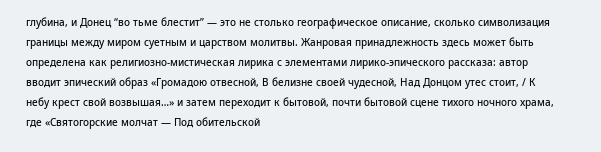глубина, и Донец “во тьме блестит” — это не столько географическое описание, сколько символизация границы между миром суетным и царством молитвы. Жанровая принадлежность здесь может быть определена как религиозно-мистическая лирика с элементами лирико-эпического рассказа: автор вводит эпический образ «Громадою отвесной, В белизне своей чудесной, Над Донцом утес стоит, / К небу крест свой возвышая…» и затем переходит к бытовой, почти бытовой сцене тихого ночного храма, где «Святогорские молчат — Под обительской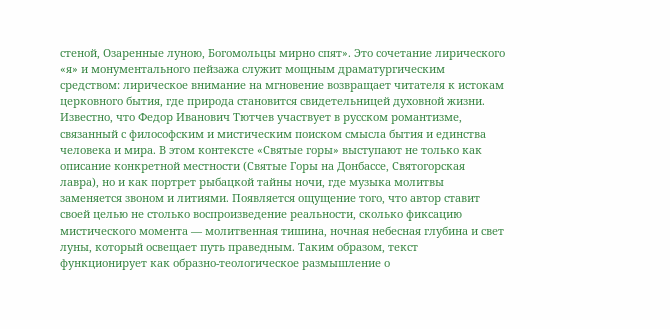стеной, Озаренные луною, Богомольцы мирно спят». Это сочетание лирического «я» и монументального пейзажа служит мощным драматургическим средством: лирическое внимание на мгновение возвращает читателя к истокам церковного бытия, где природа становится свидетельницей духовной жизни.
Известно, что Федор Иванович Тютчев участвует в русском романтизме, связанный с философским и мистическим поиском смысла бытия и единства человека и мира. В этом контексте «Святые горы» выступают не только как описание конкретной местности (Святые Горы на Донбассе, Святогорская лавра), но и как портрет рыбацкой тайны ночи, где музыка молитвы заменяется звоном и литиями. Появляется ощущение того, что автор ставит своей целью не столько воспроизведение реальности, сколько фиксацию мистического момента — молитвенная тишина, ночная небесная глубина и свет луны, который освещает путь праведным. Таким образом, текст функционирует как образно-теологическое размышление о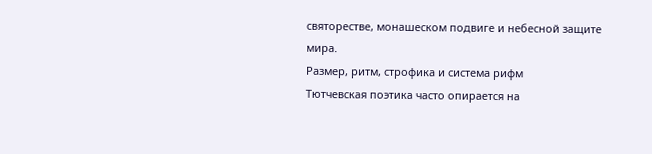святорестве, монашеском подвиге и небесной защите мира.
Размер, ритм, строфика и система рифм
Тютчевская поэтика часто опирается на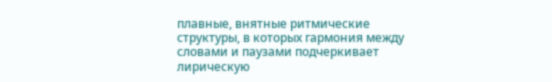плавные, внятные ритмические структуры, в которых гармония между словами и паузами подчеркивает лирическую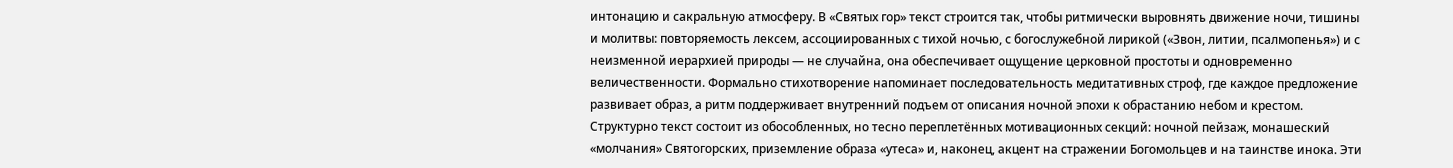интонацию и сакральную атмосферу. В «Святых гор» текст строится так, чтобы ритмически выровнять движение ночи, тишины и молитвы: повторяемость лексем, ассоциированных с тихой ночью, с богослужебной лирикой («Звон, литии, псалмопенья») и с неизменной иерархией природы — не случайна, она обеспечивает ощущение церковной простоты и одновременно величественности. Формально стихотворение напоминает последовательность медитативных строф, где каждое предложение развивает образ, а ритм поддерживает внутренний подъем от описания ночной эпохи к обрастанию небом и крестом.
Структурно текст состоит из обособленных, но тесно переплетённых мотивационных секций: ночной пейзаж, монашеский «молчания» Святогорских, приземление образа «утеса» и, наконец, акцент на стражении Богомольцев и на таинстве инока. Эти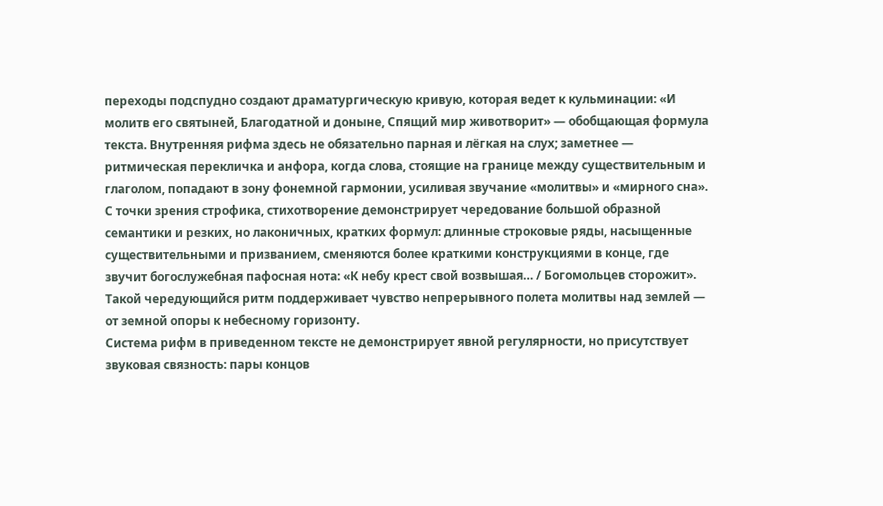переходы подспудно создают драматургическую кривую, которая ведет к кульминации: «И молитв его святыней, Благодатной и доныне, Спящий мир животворит» — обобщающая формула текста. Внутренняя рифма здесь не обязательно парная и лёгкая на слух; заметнее — ритмическая перекличка и анфора, когда слова, стоящие на границе между существительным и глаголом, попадают в зону фонемной гармонии, усиливая звучание «молитвы» и «мирного сна».
С точки зрения строфика, стихотворение демонстрирует чередование большой образной семантики и резких, но лаконичных, кратких формул: длинные строковые ряды, насыщенные существительными и призванием, сменяются более краткими конструкциями в конце, где звучит богослужебная пафосная нота: «К небу крест свой возвышая… / Богомольцев сторожит». Такой чередующийся ритм поддерживает чувство непрерывного полета молитвы над землей — от земной опоры к небесному горизонту.
Система рифм в приведенном тексте не демонстрирует явной регулярности, но присутствует звуковая связность: пары концов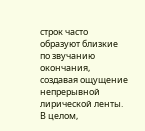строк часто образуют близкие по звучанию окончания, создавая ощущение непрерывной лирической ленты. В целом,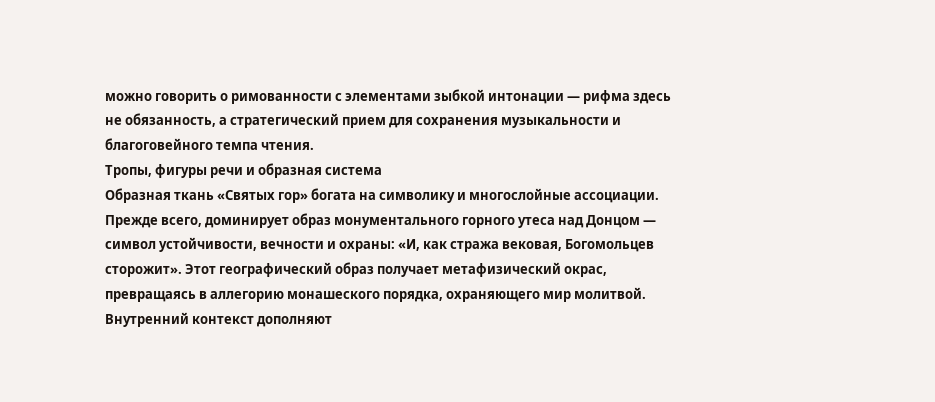можно говорить о римованности с элементами зыбкой интонации — рифма здесь не обязанность, а стратегический прием для сохранения музыкальности и благоговейного темпа чтения.
Тропы, фигуры речи и образная система
Образная ткань «Святых гор» богата на символику и многослойные ассоциации. Прежде всего, доминирует образ монументального горного утеса над Донцом — символ устойчивости, вечности и охраны: «И, как стража вековая, Богомольцев сторожит». Этот географический образ получает метафизический окрас, превращаясь в аллегорию монашеского порядка, охраняющего мир молитвой. Внутренний контекст дополняют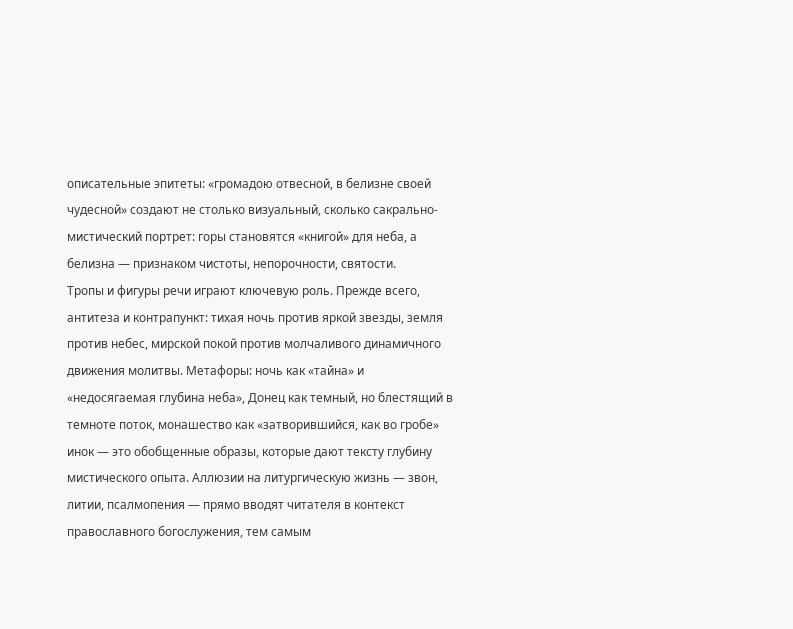описательные эпитеты: «громадою отвесной, в белизне своей чудесной» создают не столько визуальный, сколько сакрально-мистический портрет: горы становятся «книгой» для неба, а белизна — признаком чистоты, непорочности, святости.
Тропы и фигуры речи играют ключевую роль. Прежде всего, антитеза и контрапункт: тихая ночь против яркой звезды, земля против небес, мирской покой против молчаливого динамичного движения молитвы. Метафоры: ночь как «тайна» и «недосягаемая глубина неба», Донец как темный, но блестящий в темноте поток, монашество как «затворившийся, как во гробе» инок — это обобщенные образы, которые дают тексту глубину мистического опыта. Аллюзии на литургическую жизнь — звон, литии, псалмопения — прямо вводят читателя в контекст православного богослужения, тем самым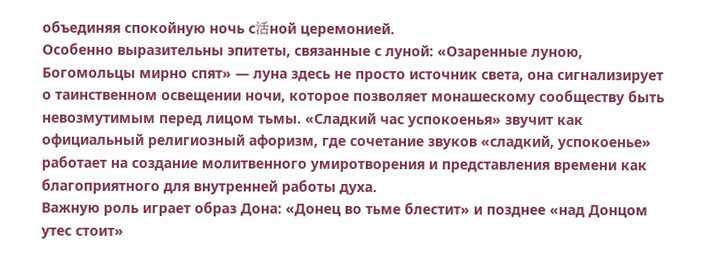объединяя спокойную ночь с活ной церемонией.
Особенно выразительны эпитеты, связанные с луной: «Озаренные луною, Богомольцы мирно спят» — луна здесь не просто источник света, она сигнализирует о таинственном освещении ночи, которое позволяет монашескому сообществу быть невозмутимым перед лицом тьмы. «Сладкий час успокоенья» звучит как официальный религиозный афоризм, где сочетание звуков «сладкий, успокоенье» работает на создание молитвенного умиротворения и представления времени как благоприятного для внутренней работы духа.
Важную роль играет образ Дона: «Донец во тьме блестит» и позднее «над Донцом утес стоит»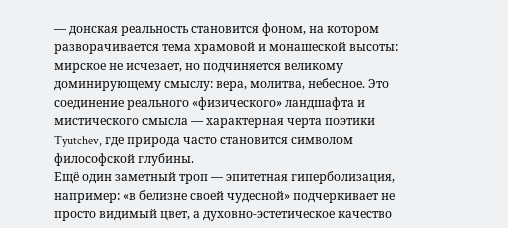— донская реальность становится фоном, на котором разворачивается тема храмовой и монашеской высоты: мирское не исчезает, но подчиняется великому доминирующему смыслу: вера, молитва, небесное. Это соединение реального «физического» ландшафта и мистического смысла — характерная черта поэтики Tyutchev, где природа часто становится символом философской глубины.
Ещё один заметный троп — эпитетная гиперболизация, например: «в белизне своей чудесной» подчеркивает не просто видимый цвет, а духовно-эстетическое качество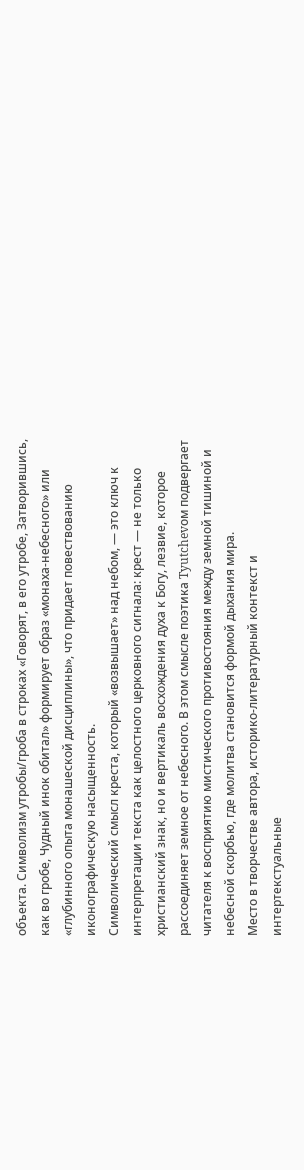объекта. Символизм утробы/гроба в строках «Говорят, в его утробе, Затворившись, как во гробе, Чудный инок обитал» формирует образ «монаха-небесного» или «глубинного опыта монашеской дисциплины», что придает повествованию иконографическую насыщенность.
Символический смысл креста, который «возвышает» над небом, — это ключ к интерпретации текста как целостного церковного сигнала: крест — не только христианский знак, но и вертикаль восхождения духа к Богу, лезвие, которое рассоединяет земное от небесного. В этом смысле поэтика Tyutchevом подвергает читателя к восприятию мистического противостояния между земной тишиной и небесной скорбью, где молитва становится формой дыхания мира.
Место в творчестве автора, историко-литературный контекст и интертекстуальные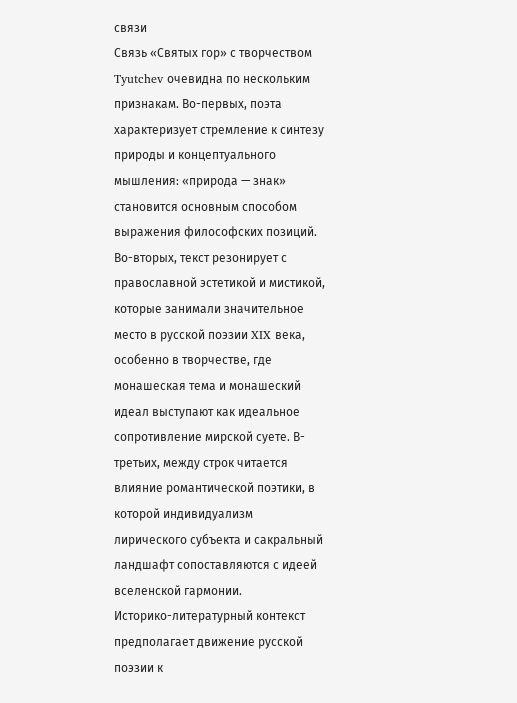связи
Связь «Святых гор» с творчеством Tyutchev очевидна по нескольким признакам. Во-первых, поэта характеризует стремление к синтезу природы и концептуального мышления: «природа — знак» становится основным способом выражения философских позиций. Во-вторых, текст резонирует с православной эстетикой и мистикой, которые занимали значительное место в русской поэзии XIX века, особенно в творчестве, где монашеская тема и монашеский идеал выступают как идеальное сопротивление мирской суете. В-третьих, между строк читается влияние романтической поэтики, в которой индивидуализм лирического субъекта и сакральный ландшафт сопоставляются с идеей вселенской гармонии.
Историко-литературный контекст предполагает движение русской поэзии к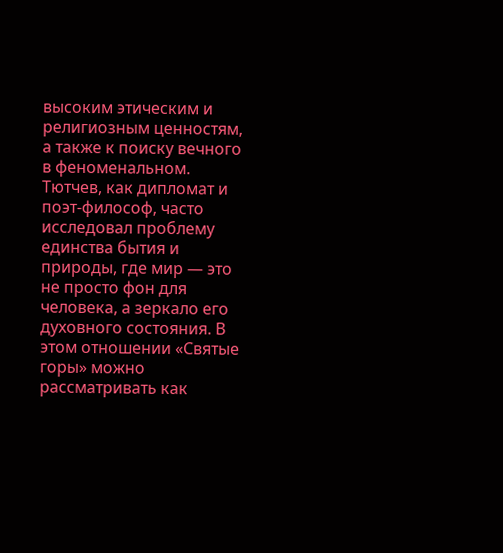высоким этическим и религиозным ценностям, а также к поиску вечного в феноменальном. Тютчев, как дипломат и поэт-философ, часто исследовал проблему единства бытия и природы, где мир — это не просто фон для человека, а зеркало его духовного состояния. В этом отношении «Святые горы» можно рассматривать как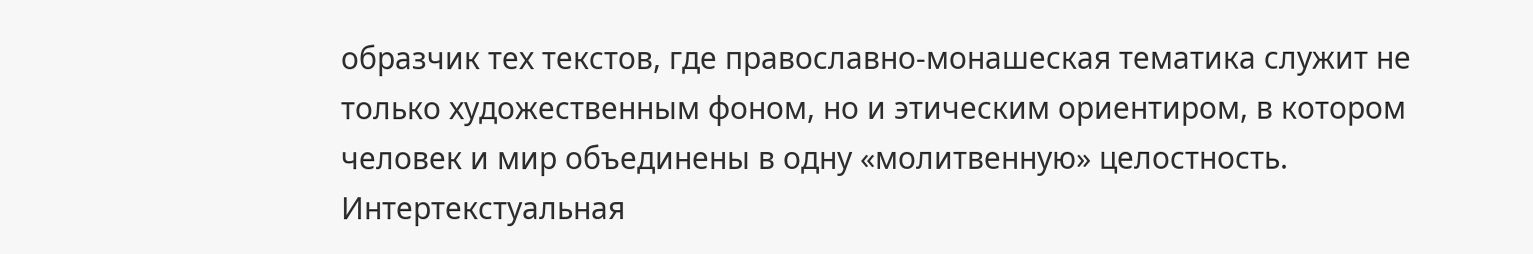образчик тех текстов, где православно-монашеская тематика служит не только художественным фоном, но и этическим ориентиром, в котором человек и мир объединены в одну «молитвенную» целостность. Интертекстуальная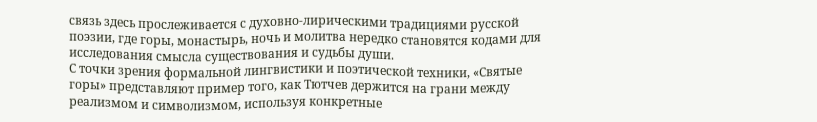связь здесь прослеживается с духовно-лирическими традициями русской поэзии, где горы, монастырь, ночь и молитва нередко становятся кодами для исследования смысла существования и судьбы души.
С точки зрения формальной лингвистики и поэтической техники, «Святые горы» представляют пример того, как Тютчев держится на грани между реализмом и символизмом, используя конкретные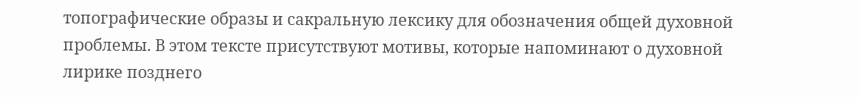топографические образы и сакральную лексику для обозначения общей духовной проблемы. В этом тексте присутствуют мотивы, которые напоминают о духовной лирике позднего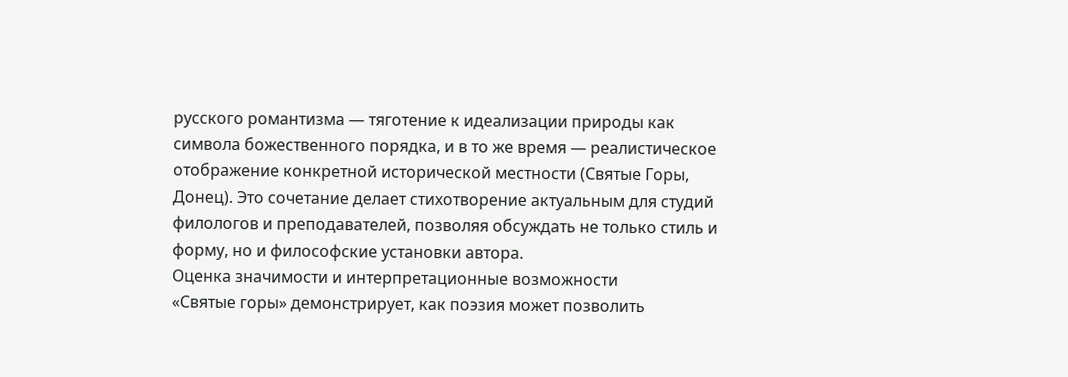русского романтизма — тяготение к идеализации природы как символа божественного порядка, и в то же время — реалистическое отображение конкретной исторической местности (Святые Горы, Донец). Это сочетание делает стихотворение актуальным для студий филологов и преподавателей, позволяя обсуждать не только стиль и форму, но и философские установки автора.
Оценка значимости и интерпретационные возможности
«Святые горы» демонстрирует, как поэзия может позволить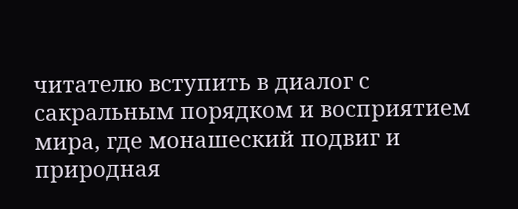читателю вступить в диалог с сакральным порядком и восприятием мира, где монашеский подвиг и природная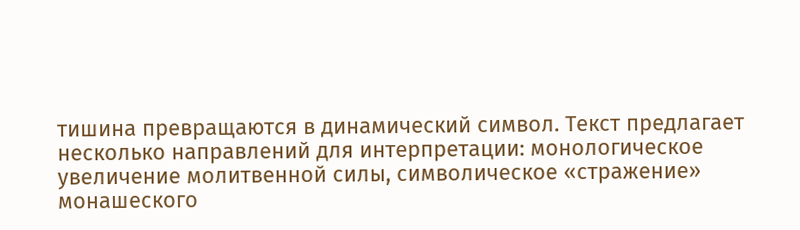тишина превращаются в динамический символ. Текст предлагает несколько направлений для интерпретации: монологическое увеличение молитвенной силы, символическое «стражение» монашеского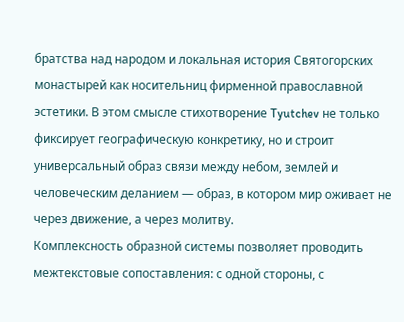братства над народом и локальная история Святогорских монастырей как носительниц фирменной православной эстетики. В этом смысле стихотворение Tyutchev не только фиксирует географическую конкретику, но и строит универсальный образ связи между небом, землей и человеческим деланием — образ, в котором мир оживает не через движение, а через молитву.
Комплексность образной системы позволяет проводить межтекстовые сопоставления: с одной стороны, с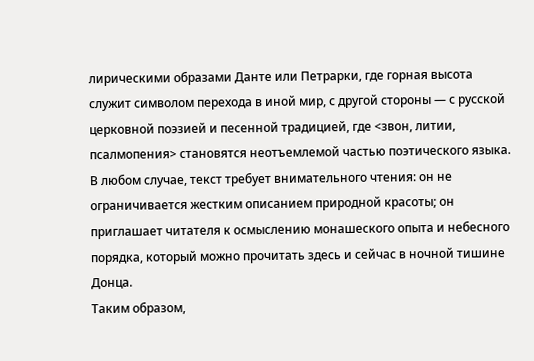лирическими образами Данте или Петрарки, где горная высота служит символом перехода в иной мир, с другой стороны — с русской церковной поэзией и песенной традицией, где <звон, литии, псалмопения> становятся неотъемлемой частью поэтического языка. В любом случае, текст требует внимательного чтения: он не ограничивается жестким описанием природной красоты; он приглашает читателя к осмыслению монашеского опыта и небесного порядка, который можно прочитать здесь и сейчас в ночной тишине Донца.
Таким образом,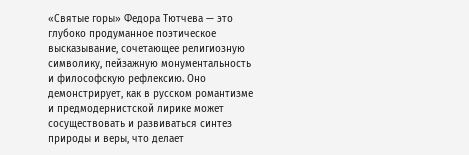«Святые горы» Федора Тютчева — это глубоко продуманное поэтическое высказывание, сочетающее религиозную символику, пейзажную монументальность и философскую рефлексию. Оно демонстрирует, как в русском романтизме и предмодернистской лирике может сосуществовать и развиваться синтез природы и веры, что делает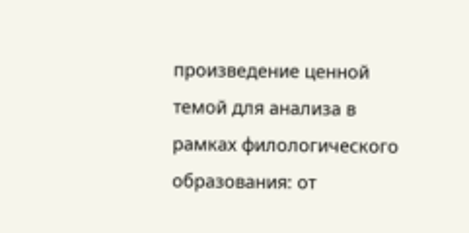произведение ценной темой для анализа в рамках филологического образования: от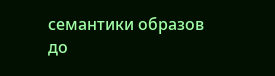семантики образов до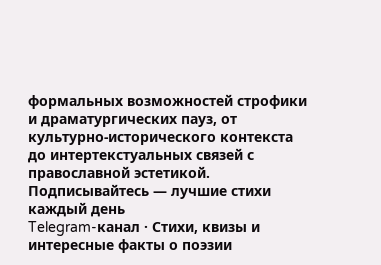формальных возможностей строфики и драматургических пауз, от культурно-исторического контекста до интертекстуальных связей с православной эстетикой.
Подписывайтесь — лучшие стихи каждый день
Telegram-канал · Стихи, квизы и интересные факты о поэзии